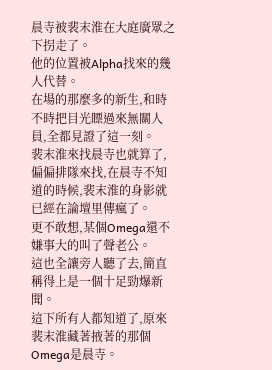晨寺被裴末淮在大庭廣眾之下拐走了。
他的位置被Alpha找來的幾人代替。
在場的那麼多的新生,和時不時把目光瞟過來無關人員,全都見證了這一刻。
裴末淮來找晨寺也就算了,偏偏排隊來找,在晨寺不知道的時候,裴末淮的身影就已經在論壇里傳瘋了。
更不敢想,某個Omega還不嫌事大的叫了聲老公。
這也全讓旁人聽了去,簡直稱得上是一個十足勁爆新聞。
這下所有人都知道了,原來裴末淮藏著掖著的那個Omega是晨寺。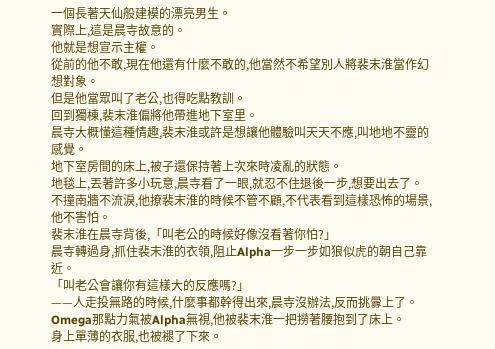一個長著天仙般建模的漂亮男生。
實際上,這是晨寺故意的。
他就是想宣示主權。
從前的他不敢,現在他還有什麼不敢的,他當然不希望別人將裴末淮當作幻想對象。
但是他當眾叫了老公,也得吃點教訓。
回到獨棟,裴末淮偏將他帶進地下室里。
晨寺大概懂這種情趣,裴末淮或許是想讓他體驗叫天天不應,叫地地不靈的感覺。
地下室房間的床上,被子還保持著上次來時凌亂的狀態。
地毯上,丟著許多小玩意,晨寺看了一眼,就忍不住退後一步,想要出去了。
不撞南牆不流淚,他撩裴末淮的時候不管不顧,不代表看到這樣恐怖的場景,他不害怕。
裴末淮在晨寺背後,「叫老公的時候好像沒看著你怕?」
晨寺轉過身,抓住裴末淮的衣領,阻止Alpha一步一步如狼似虎的朝自己靠近。
「叫老公會讓你有這樣大的反應嗎?」
——人走投無路的時候,什麼事都幹得出來,晨寺沒辦法,反而挑釁上了。
Omega那點力氣被Alpha無視,他被裴末淮一把撈著腰抱到了床上。
身上單薄的衣服,也被褪了下來。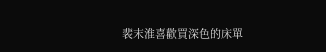裴末淮喜歡買深色的床單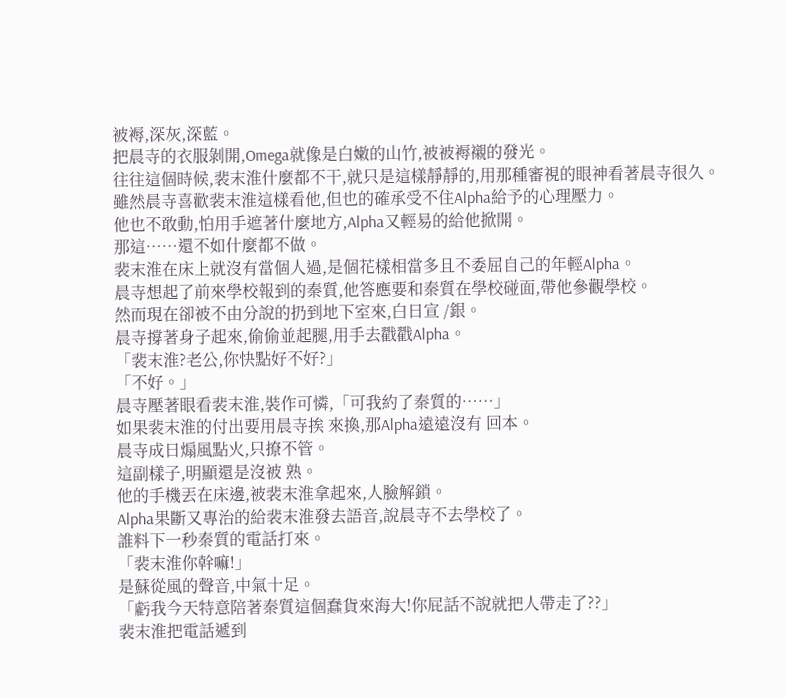被褥,深灰,深藍。
把晨寺的衣服剝開,Omega就像是白嫩的山竹,被被褥襯的發光。
往往這個時候,裴末淮什麼都不干,就只是這樣靜靜的,用那種審視的眼神看著晨寺很久。
雖然晨寺喜歡裴末淮這樣看他,但也的確承受不住Alpha給予的心理壓力。
他也不敢動,怕用手遮著什麼地方,Alpha又輕易的給他掀開。
那這……還不如什麼都不做。
裴末淮在床上就沒有當個人過,是個花樣相當多且不委屈自己的年輕Alpha。
晨寺想起了前來學校報到的秦質,他答應要和秦質在學校碰面,帶他參觀學校。
然而現在卻被不由分說的扔到地下室來,白日宣 /銀。
晨寺撐著身子起來,偷偷並起腿,用手去戳戳Alpha。
「裴末淮?老公,你快點好不好?」
「不好。」
晨寺壓著眼看裴末淮,裝作可憐,「可我約了秦質的……」
如果裴末淮的付出要用晨寺挨 來換,那Alpha遠遠沒有 回本。
晨寺成日煽風點火,只撩不管。
這副樣子,明顯還是沒被 熟。
他的手機丟在床邊,被裴末淮拿起來,人臉解鎖。
Alpha果斷又專治的給裴末淮發去語音,說晨寺不去學校了。
誰料下一秒秦質的電話打來。
「裴末淮你幹嘛!」
是蘇從風的聲音,中氣十足。
「虧我今天特意陪著秦質這個蠢貨來海大!你屁話不說就把人帶走了??」
裴末淮把電話遞到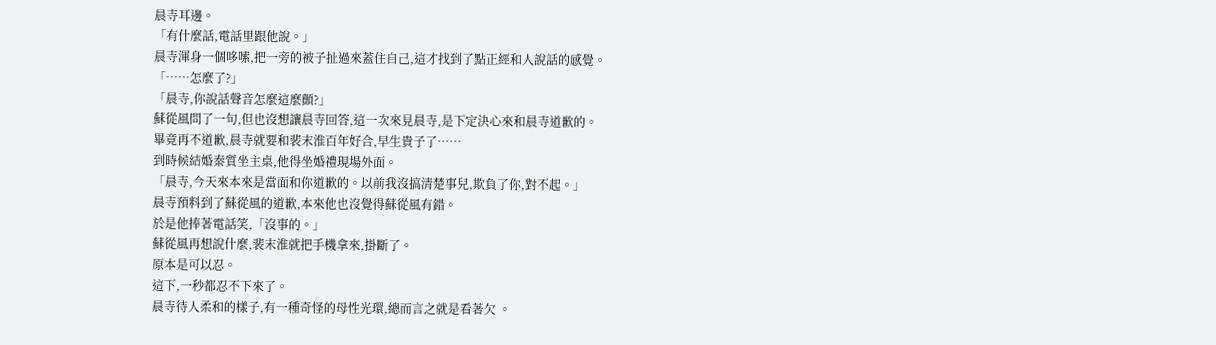晨寺耳邊。
「有什麼話,電話里跟他說。」
晨寺渾身一個哆嗦,把一旁的被子扯過來蓋住自己,這才找到了點正經和人說話的感覺。
「……怎麼了?」
「晨寺,你說話聲音怎麼這麼顫?」
蘇從風問了一句,但也沒想讓晨寺回答,這一次來見晨寺,是下定決心來和晨寺道歉的。
畢竟再不道歉,晨寺就要和裴末淮百年好合,早生貴子了……
到時候結婚秦質坐主桌,他得坐婚禮現場外面。
「晨寺,今天來本來是當面和你道歉的。以前我沒搞清楚事兒,欺負了你,對不起。」
晨寺預料到了蘇從風的道歉,本來他也沒覺得蘇從風有錯。
於是他捧著電話笑,「沒事的。」
蘇從風再想說什麼,裴末淮就把手機拿來,掛斷了。
原本是可以忍。
這下,一秒都忍不下來了。
晨寺待人柔和的樣子,有一種奇怪的母性光環,總而言之就是看著欠 。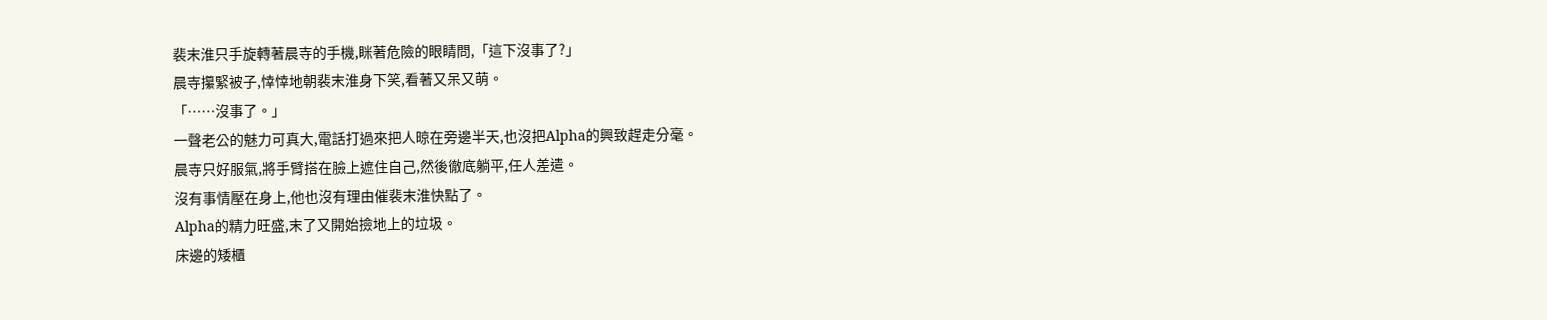裴末淮只手旋轉著晨寺的手機,眯著危險的眼睛問,「這下沒事了?」
晨寺攥緊被子,悻悻地朝裴末淮身下笑,看著又呆又萌。
「……沒事了。」
一聲老公的魅力可真大,電話打過來把人晾在旁邊半天,也沒把Alpha的興致趕走分毫。
晨寺只好服氣,將手臂搭在臉上遮住自己,然後徹底躺平,任人差遣。
沒有事情壓在身上,他也沒有理由催裴末淮快點了。
Alpha的精力旺盛,末了又開始撿地上的垃圾。
床邊的矮櫃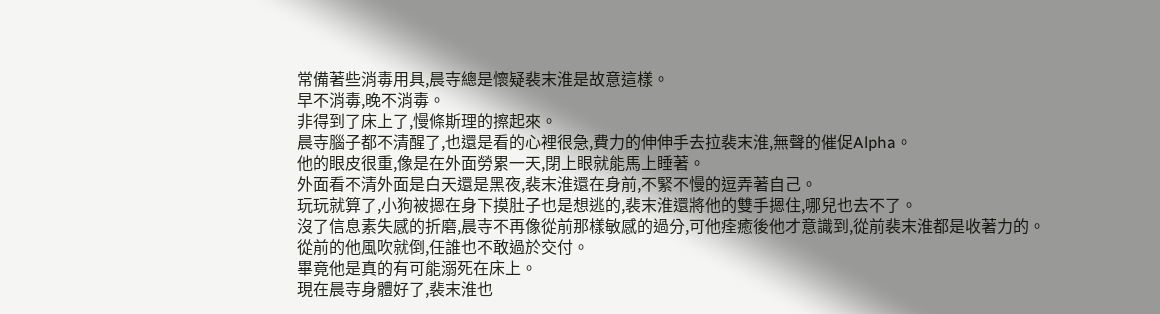常備著些消毒用具,晨寺總是懷疑裴末淮是故意這樣。
早不消毒,晚不消毒。
非得到了床上了,慢條斯理的擦起來。
晨寺腦子都不清醒了,也還是看的心裡很急,費力的伸伸手去拉裴末淮,無聲的催促Alpha。
他的眼皮很重,像是在外面勞累一天,閉上眼就能馬上睡著。
外面看不清外面是白天還是黑夜,裴末淮還在身前,不緊不慢的逗弄著自己。
玩玩就算了,小狗被摁在身下摸肚子也是想逃的,裴末淮還將他的雙手摁住,哪兒也去不了。
沒了信息素失感的折磨,晨寺不再像從前那樣敏感的過分,可他痊癒後他才意識到,從前裴末淮都是收著力的。
從前的他風吹就倒,任誰也不敢過於交付。
畢竟他是真的有可能溺死在床上。
現在晨寺身體好了,裴末淮也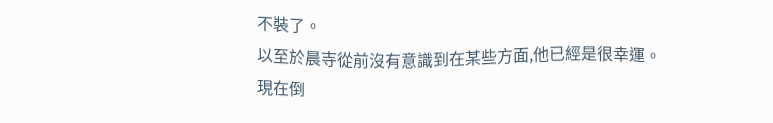不裝了。
以至於晨寺從前沒有意識到在某些方面,他已經是很幸運。
現在倒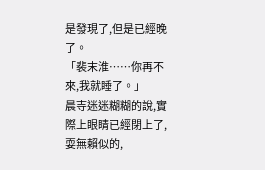是發現了,但是已經晚了。
「裴末淮……你再不來,我就睡了。」
晨寺迷迷糊糊的說,實際上眼睛已經閉上了,耍無賴似的,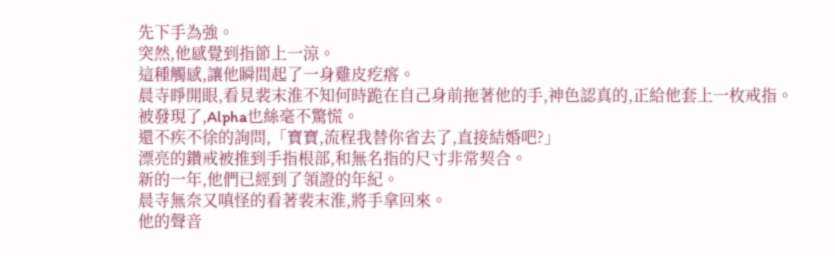先下手為強。
突然,他感覺到指節上一涼。
這種觸感,讓他瞬間起了一身雞皮疙瘩。
晨寺睜開眼,看見裴末淮不知何時跪在自己身前拖著他的手,神色認真的,正給他套上一枚戒指。
被發現了,Alpha也絲毫不驚慌。
還不疾不徐的詢問,「寶寶,流程我替你省去了,直接結婚吧?」
漂亮的鑽戒被推到手指根部,和無名指的尺寸非常契合。
新的一年,他們已經到了領證的年紀。
晨寺無奈又嗔怪的看著裴末淮,將手拿回來。
他的聲音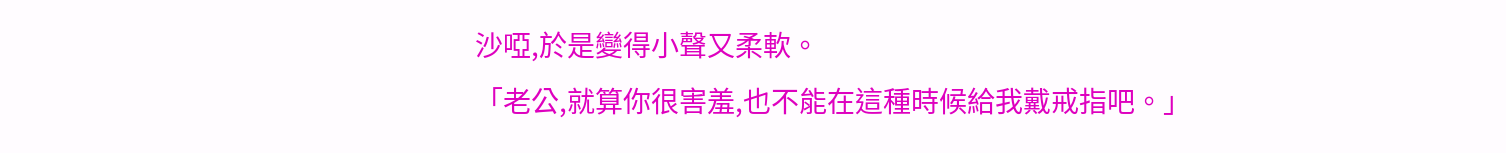沙啞,於是變得小聲又柔軟。
「老公,就算你很害羞,也不能在這種時候給我戴戒指吧。」